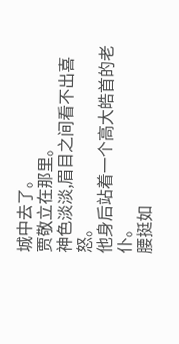城中去了。
贾敬立在那里。
神色淡淡,眉目之间看不出喜怒。
他身后站着一个高大皓首的老仆。
腰挺如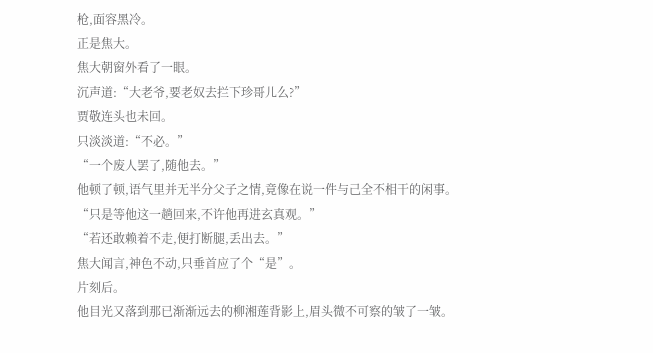枪,面容黑冷。
正是焦大。
焦大朝窗外看了一眼。
沉声道:“大老爷,要老奴去拦下珍哥儿么?”
贾敬连头也未回。
只淡淡道:“不必。”
“一个废人罢了,随他去。”
他顿了顿,语气里并无半分父子之情,竟像在说一件与己全不相干的闲事。
“只是等他这一趟回来,不许他再进玄真观。”
“若还敢赖着不走,便打断腿,丢出去。”
焦大闻言,神色不动,只垂首应了个“是”。
片刻后。
他目光又落到那已渐渐远去的柳湘莲背影上,眉头微不可察的皱了一皱。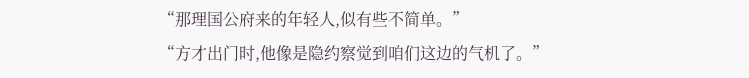“那理国公府来的年轻人,似有些不简单。”
“方才出门时,他像是隐约察觉到咱们这边的气机了。”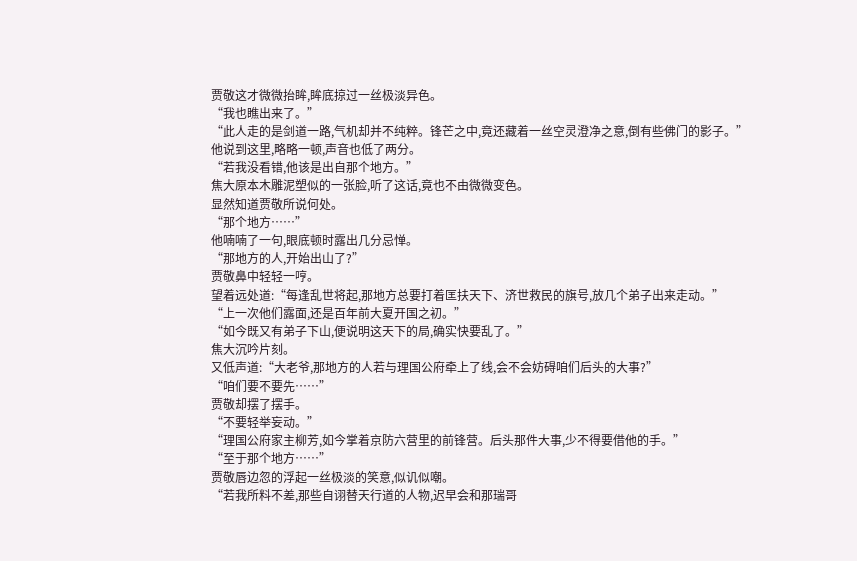贾敬这才微微抬眸,眸底掠过一丝极淡异色。
“我也瞧出来了。”
“此人走的是剑道一路,气机却并不纯粹。锋芒之中,竟还藏着一丝空灵澄净之意,倒有些佛门的影子。”
他说到这里,略略一顿,声音也低了两分。
“若我没看错,他该是出自那个地方。”
焦大原本木雕泥塑似的一张脸,听了这话,竟也不由微微变色。
显然知道贾敬所说何处。
“那个地方……”
他喃喃了一句,眼底顿时露出几分忌惮。
“那地方的人,开始出山了?”
贾敬鼻中轻轻一哼。
望着远处道:“每逢乱世将起,那地方总要打着匡扶天下、济世救民的旗号,放几个弟子出来走动。”
“上一次他们露面,还是百年前大夏开国之初。”
“如今既又有弟子下山,便说明这天下的局,确实快要乱了。”
焦大沉吟片刻。
又低声道:“大老爷,那地方的人若与理国公府牵上了线,会不会妨碍咱们后头的大事?”
“咱们要不要先……”
贾敬却摆了摆手。
“不要轻举妄动。”
“理国公府家主柳芳,如今掌着京防六营里的前锋营。后头那件大事,少不得要借他的手。”
“至于那个地方……”
贾敬唇边忽的浮起一丝极淡的笑意,似讥似嘲。
“若我所料不差,那些自诩替天行道的人物,迟早会和那瑞哥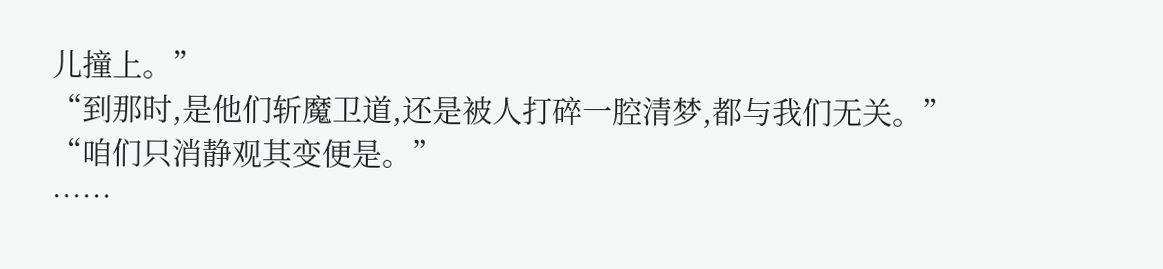儿撞上。”
“到那时,是他们斩魔卫道,还是被人打碎一腔清梦,都与我们无关。”
“咱们只消静观其变便是。”
……